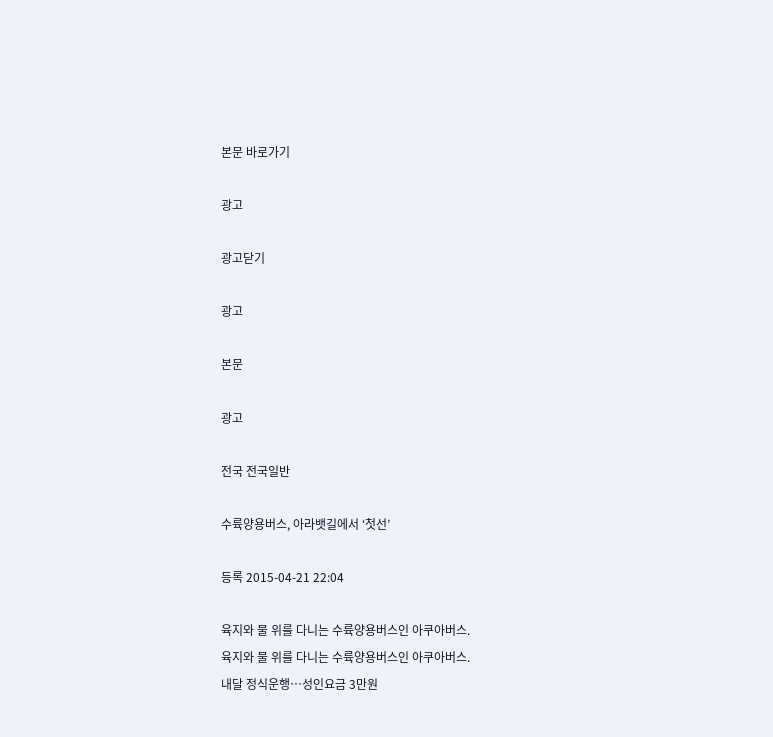본문 바로가기

광고

광고닫기

광고

본문

광고

전국 전국일반

수륙양용버스, 아라뱃길에서 ‘첫선’

등록 2015-04-21 22:04

육지와 물 위를 다니는 수륙양용버스인 아쿠아버스.
육지와 물 위를 다니는 수륙양용버스인 아쿠아버스.
내달 정식운행…성인요금 3만원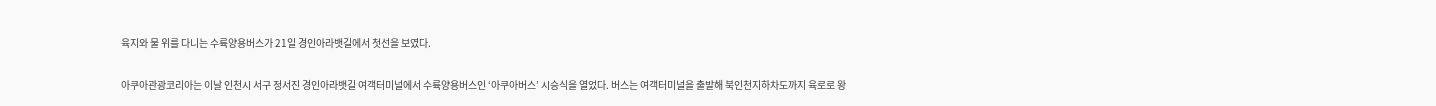육지와 물 위를 다니는 수륙양용버스가 21일 경인아라뱃길에서 첫선을 보였다.

아쿠아관광코리아는 이날 인천시 서구 정서진 경인아라뱃길 여객터미널에서 수륙양용버스인 ‘아쿠아버스’ 시승식을 열었다. 버스는 여객터미널을 출발해 북인천지하차도까지 육로로 왕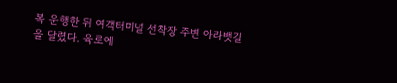복 운행한 뒤 여객터미널 선착장 주변 아라뱃길을 달렸다. 육로에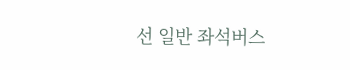선 일반 좌석버스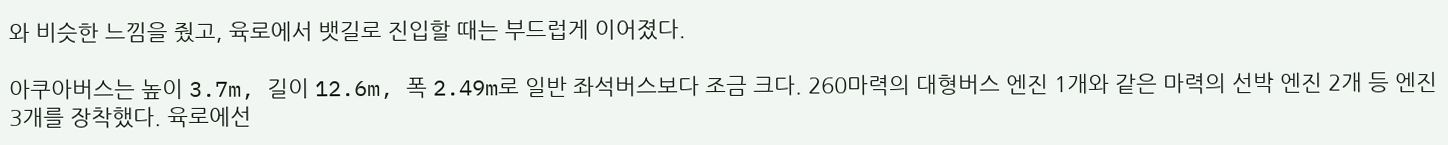와 비슷한 느낌을 줬고, 육로에서 뱃길로 진입할 때는 부드럽게 이어졌다.

아쿠아버스는 높이 3.7m, 길이 12.6m, 폭 2.49m로 일반 좌석버스보다 조금 크다. 260마력의 대형버스 엔진 1개와 같은 마력의 선박 엔진 2개 등 엔진 3개를 장착했다. 육로에선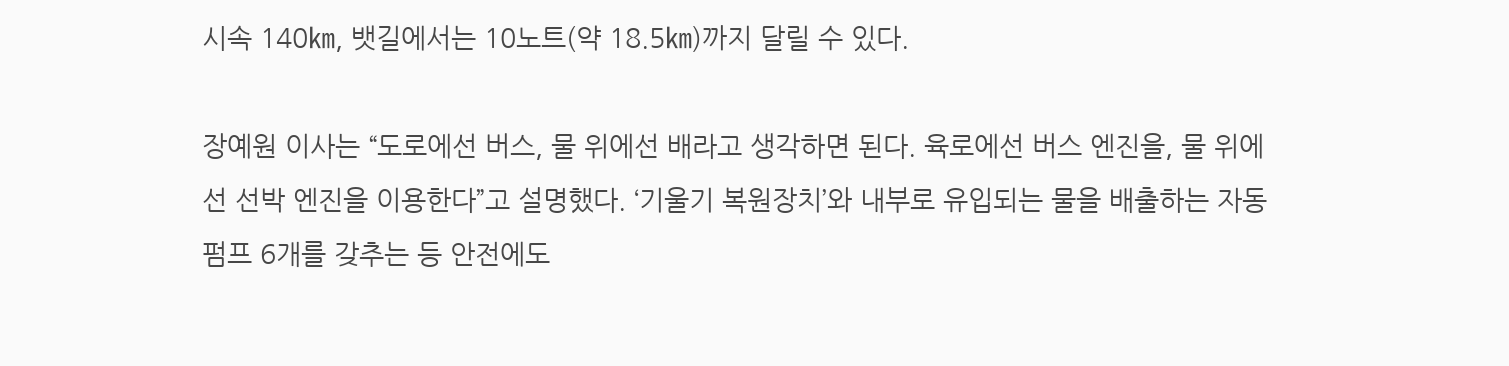시속 140㎞, 뱃길에서는 10노트(약 18.5㎞)까지 달릴 수 있다.

장예원 이사는 “도로에선 버스, 물 위에선 배라고 생각하면 된다. 육로에선 버스 엔진을, 물 위에선 선박 엔진을 이용한다”고 설명했다. ‘기울기 복원장치’와 내부로 유입되는 물을 배출하는 자동펌프 6개를 갖추는 등 안전에도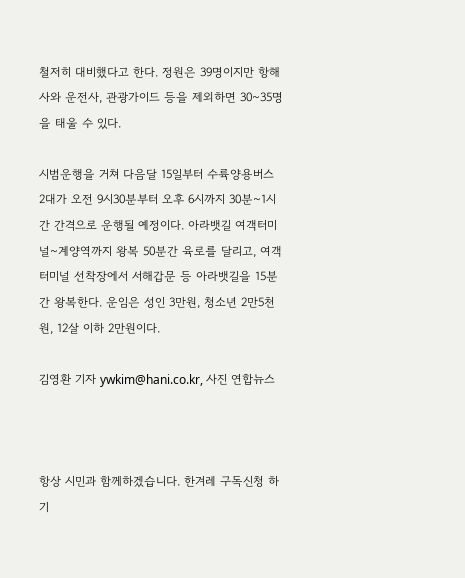철저히 대비했다고 한다. 정원은 39명이지만 항해사와 운전사, 관광가이드 등을 제외하면 30~35명을 태울 수 있다.

시범운행을 거쳐 다음달 15일부터 수륙양용버스 2대가 오전 9시30분부터 오후 6시까지 30분~1시간 간격으로 운행될 예정이다. 아라뱃길 여객터미널~계양역까지 왕복 50분간 육로를 달리고, 여객터미널 선착장에서 서해갑문 등 아라뱃길을 15분간 왕복한다. 운임은 성인 3만원, 청소년 2만5천원, 12살 이하 2만원이다.

김영환 기자 ywkim@hani.co.kr, 사진 연합뉴스



항상 시민과 함께하겠습니다. 한겨레 구독신청 하기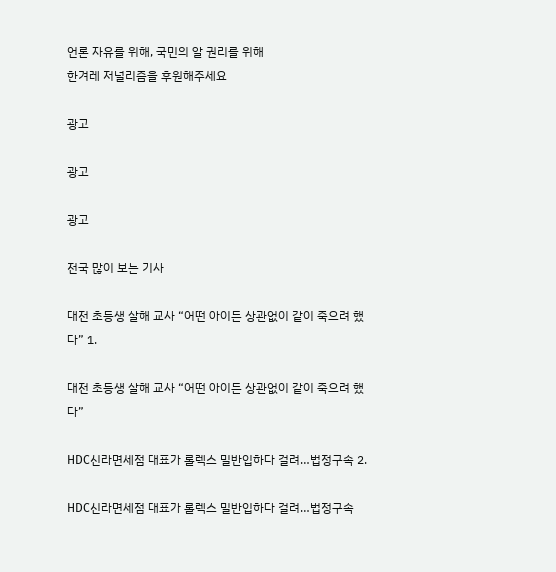언론 자유를 위해, 국민의 알 권리를 위해
한겨레 저널리즘을 후원해주세요

광고

광고

광고

전국 많이 보는 기사

대전 초등생 살해 교사 “어떤 아이든 상관없이 같이 죽으려 했다” 1.

대전 초등생 살해 교사 “어떤 아이든 상관없이 같이 죽으려 했다”

HDC신라면세점 대표가 롤렉스 밀반입하다 걸려…법정구속 2.

HDC신라면세점 대표가 롤렉스 밀반입하다 걸려…법정구속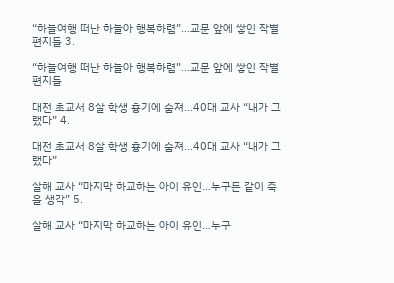“하늘여행 떠난 하늘아 행복하렴”…교문 앞에 쌓인 작별 편지들 3.

“하늘여행 떠난 하늘아 행복하렴”…교문 앞에 쌓인 작별 편지들

대전 초교서 8살 학생 흉기에 숨져…40대 교사 “내가 그랬다” 4.

대전 초교서 8살 학생 흉기에 숨져…40대 교사 “내가 그랬다”

살해 교사 “마지막 하교하는 아이 유인…누구든 같이 죽을 생각” 5.

살해 교사 “마지막 하교하는 아이 유인…누구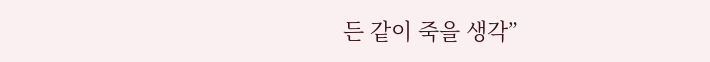든 같이 죽을 생각”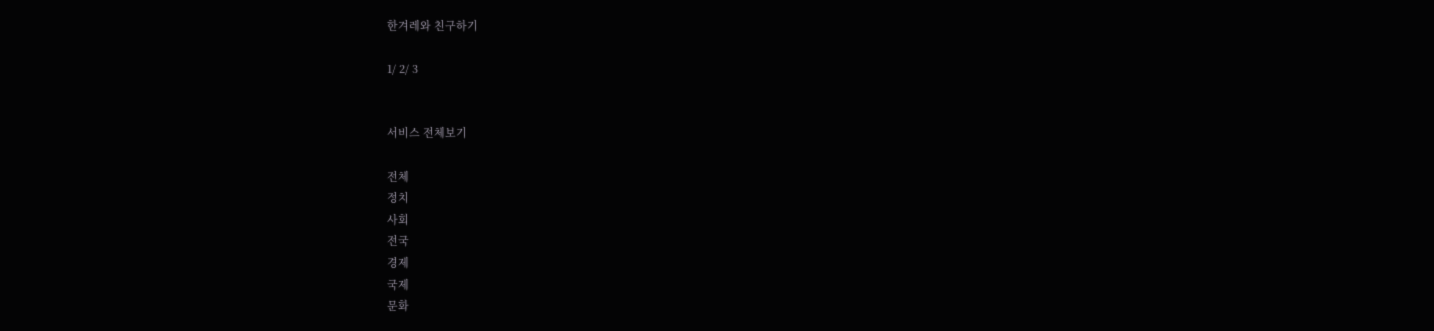한겨레와 친구하기

1/ 2/ 3


서비스 전체보기

전체
정치
사회
전국
경제
국제
문화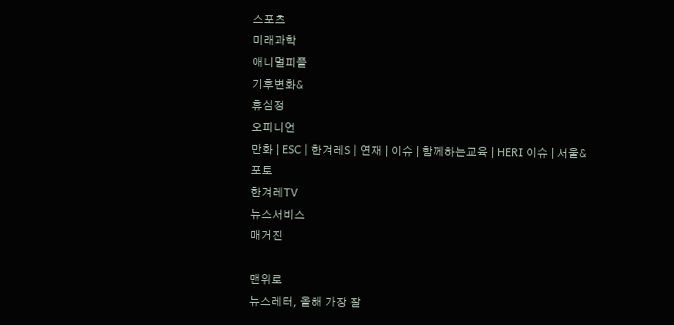스포츠
미래과학
애니멀피플
기후변화&
휴심정
오피니언
만화 | ESC | 한겨레S | 연재 | 이슈 | 함께하는교육 | HERI 이슈 | 서울&
포토
한겨레TV
뉴스서비스
매거진

맨위로
뉴스레터, 올해 가장 잘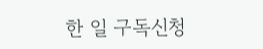한 일 구독신청